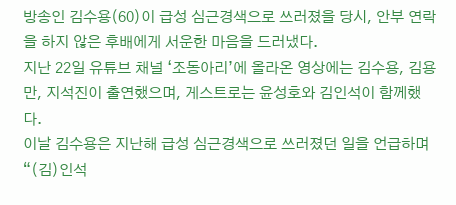방송인 김수용(60)이 급성 심근경색으로 쓰러졌을 당시, 안부 연락을 하지 않은 후배에게 서운한 마음을 드러냈다.
지난 22일 유튜브 채널 ‘조동아리’에 올라온 영상에는 김수용, 김용만, 지석진이 출연했으며, 게스트로는 윤성호와 김인석이 함께했다.
이날 김수용은 지난해 급성 심근경색으로 쓰러졌던 일을 언급하며 “(김)인석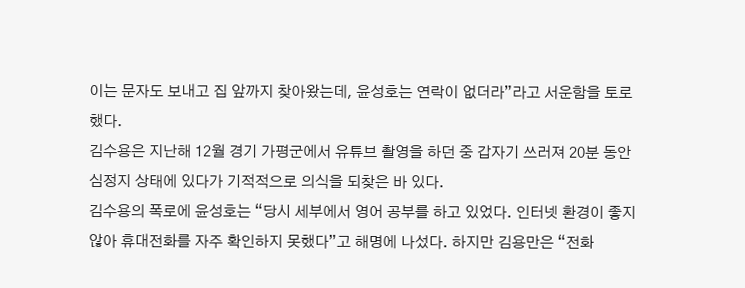이는 문자도 보내고 집 앞까지 찾아왔는데, 윤성호는 연락이 없더라”라고 서운함을 토로했다.
김수용은 지난해 12월 경기 가평군에서 유튜브 촬영을 하던 중 갑자기 쓰러져 20분 동안 심정지 상태에 있다가 기적적으로 의식을 되찾은 바 있다.
김수용의 폭로에 윤성호는 “당시 세부에서 영어 공부를 하고 있었다. 인터넷 환경이 좋지 않아 휴대전화를 자주 확인하지 못했다”고 해명에 나섰다. 하지만 김용만은 “전화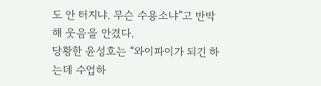도 안 터지냐. 무슨 수용소냐”고 반박해 웃음을 안겼다.
당황한 윤성호는 “와이파이가 되긴 하는데 수업하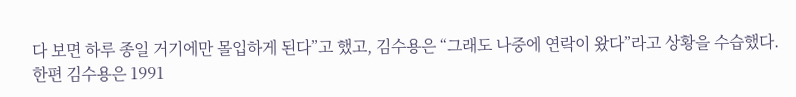다 보면 하루 종일 거기에만 몰입하게 된다”고 했고, 김수용은 “그래도 나중에 연락이 왔다”라고 상황을 수습했다.
한편 김수용은 1991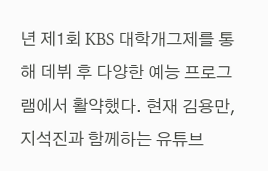년 제1회 KBS 대학개그제를 통해 데뷔 후 다양한 예능 프로그램에서 활약했다. 현재 김용만, 지석진과 함께하는 유튜브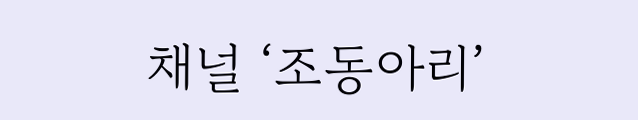채널 ‘조동아리’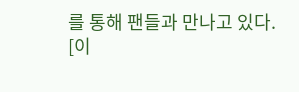를 통해 팬들과 만나고 있다.
[이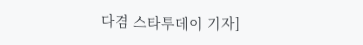다겸 스타투데이 기자]